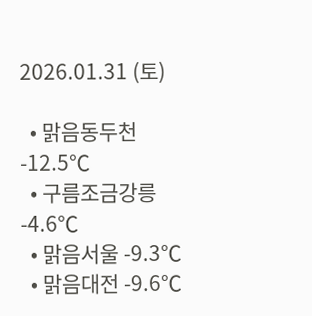2026.01.31 (토)

  • 맑음동두천 -12.5℃
  • 구름조금강릉 -4.6℃
  • 맑음서울 -9.3℃
  • 맑음대전 -9.6℃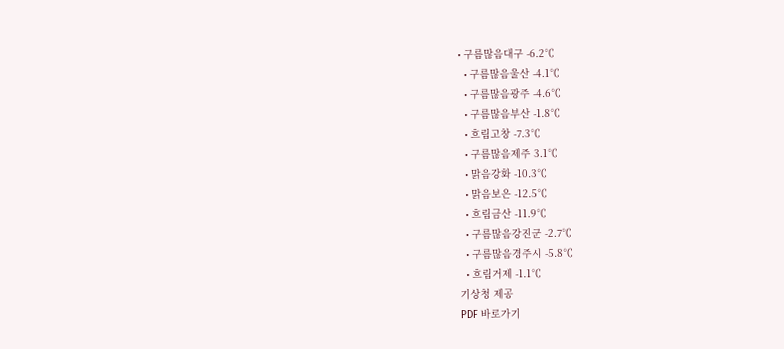• 구름많음대구 -6.2℃
  • 구름많음울산 -4.1℃
  • 구름많음광주 -4.6℃
  • 구름많음부산 -1.8℃
  • 흐림고창 -7.3℃
  • 구름많음제주 3.1℃
  • 맑음강화 -10.3℃
  • 맑음보은 -12.5℃
  • 흐림금산 -11.9℃
  • 구름많음강진군 -2.7℃
  • 구름많음경주시 -5.8℃
  • 흐림거제 -1.1℃
기상청 제공
PDF 바로가기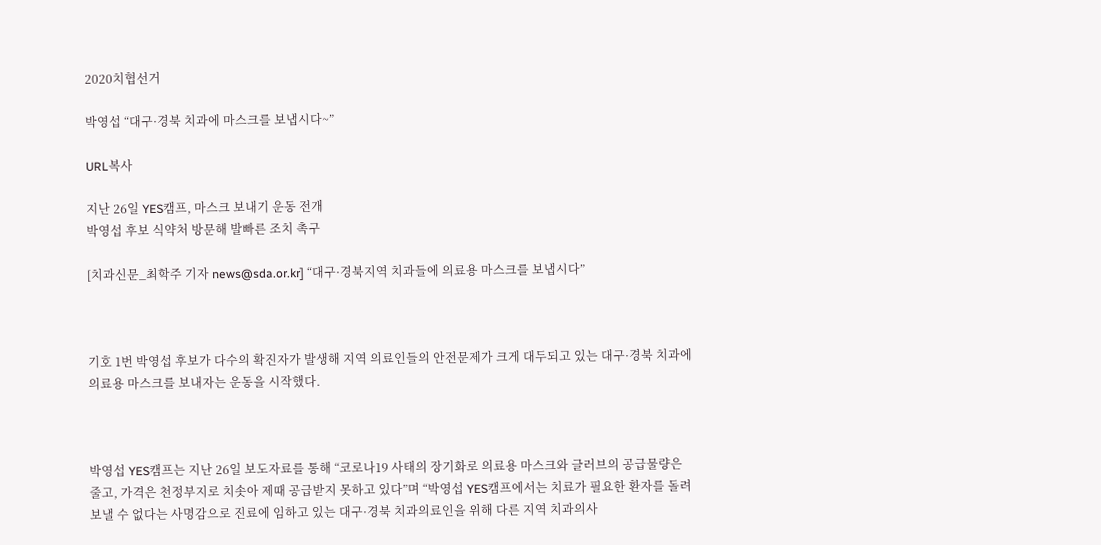2020치협선거

박영섭 “대구·경북 치과에 마스크를 보냅시다~”

URL복사

지난 26일 YES캠프, 마스크 보내기 운동 전개
박영섭 후보 식약처 방문해 발빠른 조치 촉구

[치과신문_최학주 기자 news@sda.or.kr] “대구·경북지역 치과들에 의료용 마스크를 보냅시다”



기호 1번 박영섭 후보가 다수의 확진자가 발생해 지역 의료인들의 안전문제가 크게 대두되고 있는 대구·경북 치과에 의료용 마스크를 보내자는 운동을 시작했다.



박영섭 YES캠프는 지난 26일 보도자료를 통해 “코로나19 사태의 장기화로 의료용 마스크와 글러브의 공급물량은 줄고, 가격은 천정부지로 치솟아 제때 공급받지 못하고 있다”며 “박영섭 YES캠프에서는 치료가 필요한 환자를 돌려보낼 수 없다는 사명감으로 진료에 임하고 있는 대구·경북 치과의료인을 위해 다른 지역 치과의사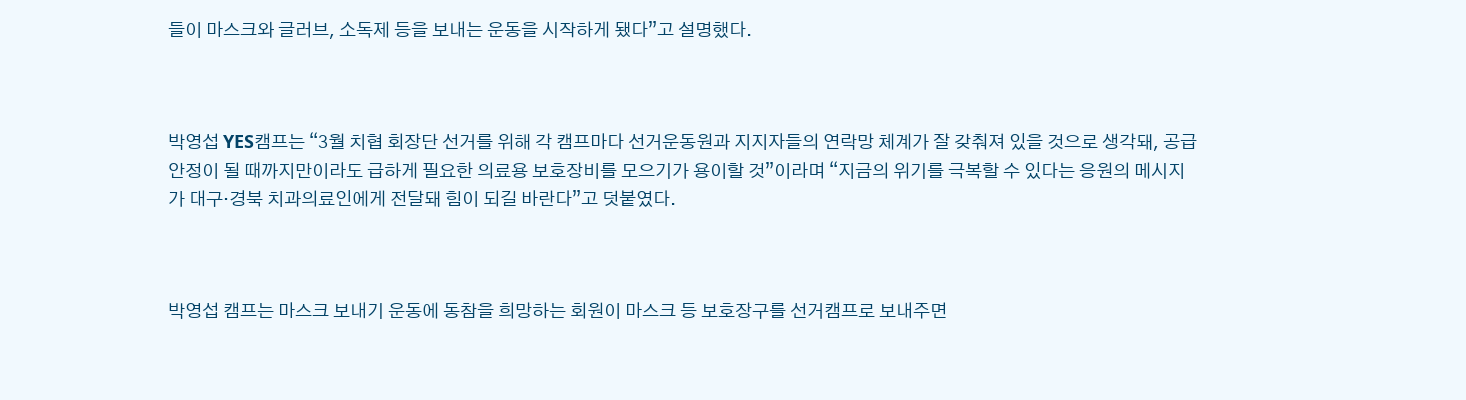들이 마스크와 글러브, 소독제 등을 보내는 운동을 시작하게 됐다”고 설명했다.



박영섭 YES캠프는 “3월 치협 회장단 선거를 위해 각 캠프마다 선거운동원과 지지자들의 연락망 체계가 잘 갖춰져 있을 것으로 생각돼, 공급 안정이 될 때까지만이라도 급하게 필요한 의료용 보호장비를 모으기가 용이할 것”이라며 “지금의 위기를 극복할 수 있다는 응원의 메시지가 대구·경북 치과의료인에게 전달돼 힘이 되길 바란다”고 덧붙였다.



박영섭 캠프는 마스크 보내기 운동에 동참을 희망하는 회원이 마스크 등 보호장구를 선거캠프로 보내주면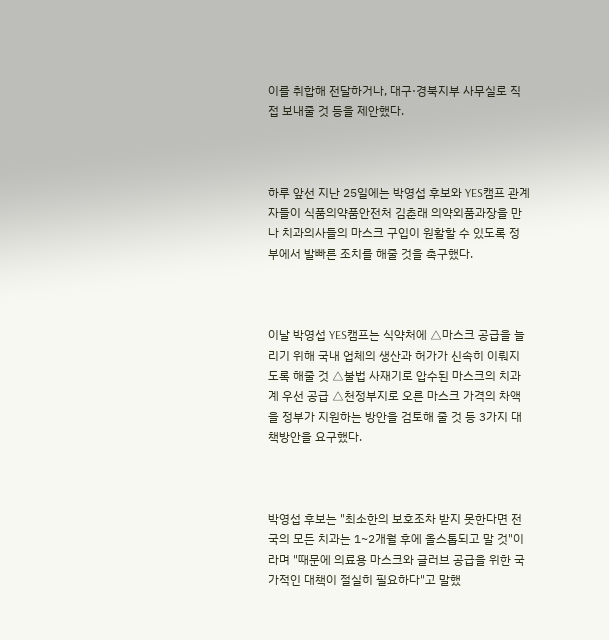이를 취합해 전달하거나, 대구·경북지부 사무실로 직접 보내줄 것 등을 제안했다.



하루 앞선 지난 25일에는 박영섭 후보와 YES캠프 관계자들이 식품의약품안전처 김춘래 의약외품과장을 만나 치과의사들의 마스크 구입이 원활할 수 있도록 정부에서 발빠른 조치를 해줄 것을 촉구했다.



이날 박영섭 YES캠프는 식약처에 △마스크 공급을 늘리기 위해 국내 업체의 생산과 허가가 신속히 이뤄지도록 해줄 것 △불법 사재기로 압수된 마스크의 치과계 우선 공급 △천정부지로 오른 마스크 가격의 차액을 정부가 지원하는 방안을 검토해 줄 것 등 3가지 대책방안을 요구했다.



박영섭 후보는 "최소한의 보호조차 받지 못한다면 전국의 모든 치과는 1~2개월 후에 올스톱되고 말 것"이라며 "때문에 의료용 마스크와 글러브 공급을 위한 국가적인 대책이 절실히 필요하다"고 말했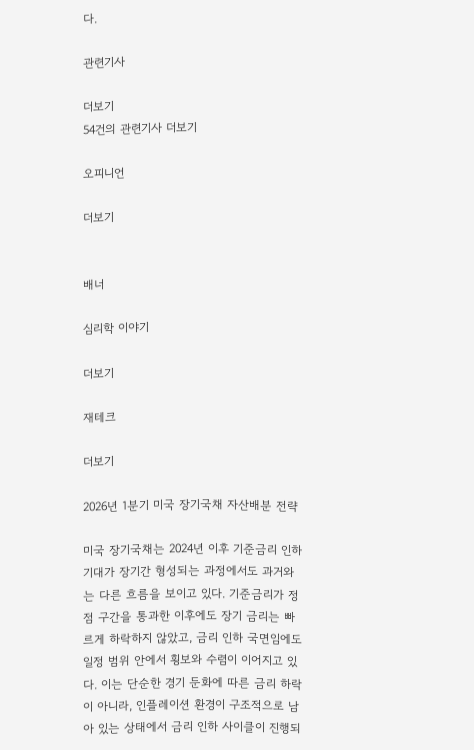다.

관련기사

더보기
54건의 관련기사 더보기

오피니언

더보기


배너

심리학 이야기

더보기

재테크

더보기

2026년 1분기 미국 장기국채 자산배분 전략

미국 장기국채는 2024년 이후 기준금리 인하 기대가 장기간 형성되는 과정에서도 과거와는 다른 흐름을 보이고 있다. 기준금리가 정점 구간을 통과한 이후에도 장기 금리는 빠르게 하락하지 않았고, 금리 인하 국면임에도 일정 범위 안에서 횡보와 수렴이 이어지고 있다. 이는 단순한 경기 둔화에 따른 금리 하락이 아니라, 인플레이션 환경이 구조적으로 남아 있는 상태에서 금리 인하 사이클이 진행되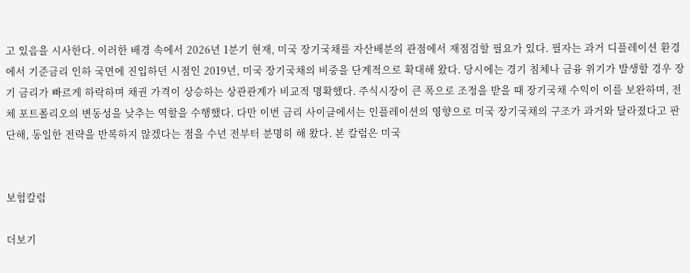고 있음을 시사한다. 이러한 배경 속에서 2026년 1분기 현재, 미국 장기국채를 자산배분의 관점에서 재점검할 필요가 있다. 필자는 과거 디플레이션 환경에서 기준금리 인하 국면에 진입하던 시점인 2019년, 미국 장기국채의 비중을 단계적으로 확대해 왔다. 당시에는 경기 침체나 금융 위기가 발생할 경우 장기 금리가 빠르게 하락하며 채권 가격이 상승하는 상관관계가 비교적 명확했다. 주식시장이 큰 폭으로 조정을 받을 때 장기국채 수익이 이를 보완하며, 전체 포트폴리오의 변동성을 낮추는 역할을 수행했다. 다만 이번 금리 사이클에서는 인플레이션의 영향으로 미국 장기국채의 구조가 과거와 달라졌다고 판단해, 동일한 전략을 반복하지 않겠다는 점을 수년 전부터 분명히 해 왔다. 본 칼럼은 미국


보험칼럼

더보기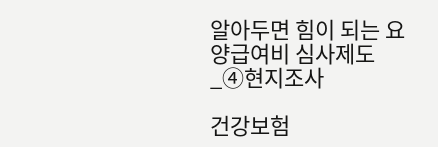알아두면 힘이 되는 요양급여비 심사제도_④현지조사

건강보험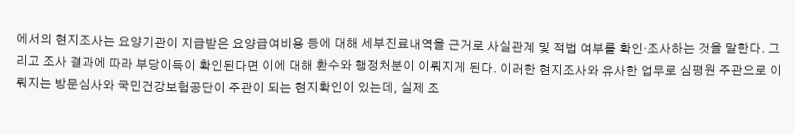에서의 현지조사는 요양기관이 지급받은 요양급여비용 등에 대해 세부진료내역을 근거로 사실관계 및 적법 여부를 확인·조사하는 것을 말한다. 그리고 조사 결과에 따라 부당이득이 확인된다면 이에 대해 환수와 행정처분이 이뤄지게 된다. 이러한 현지조사와 유사한 업무로 심평원 주관으로 이뤄지는 방문심사와 국민건강보험공단이 주관이 되는 현지확인이 있는데, 실제 조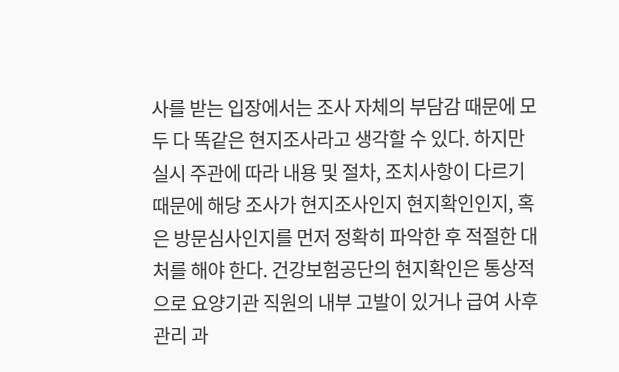사를 받는 입장에서는 조사 자체의 부담감 때문에 모두 다 똑같은 현지조사라고 생각할 수 있다. 하지만 실시 주관에 따라 내용 및 절차, 조치사항이 다르기 때문에 해당 조사가 현지조사인지 현지확인인지, 혹은 방문심사인지를 먼저 정확히 파악한 후 적절한 대처를 해야 한다. 건강보험공단의 현지확인은 통상적으로 요양기관 직원의 내부 고발이 있거나 급여 사후관리 과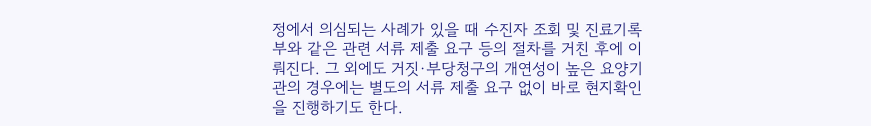정에서 의심되는 사례가 있을 때 수진자 조회 및 진료기록부와 같은 관련 서류 제출 요구 등의 절차를 거친 후에 이뤄진다. 그 외에도 거짓·부당청구의 개연성이 높은 요양기관의 경우에는 별도의 서류 제출 요구 없이 바로 현지확인을 진행하기도 한다.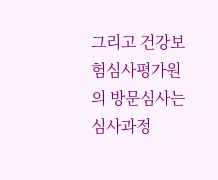그리고 건강보험심사평가원의 방문심사는 심사과정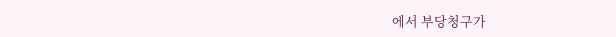에서 부당청구가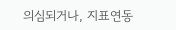의심되거나, 지표연동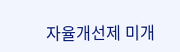자율개선제 미개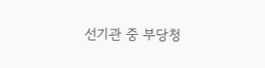선기관 중 부당청